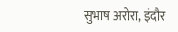सुभाष अरोरा, इंदौर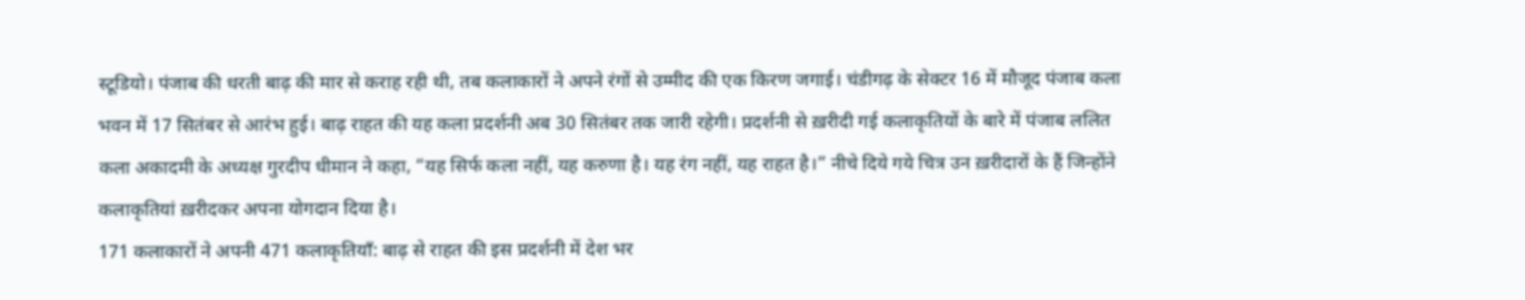स्टूडियो। पंजाब की धरती बाढ़ की मार से कराह रही थी, तब कलाकारों ने अपने रंगों से उम्मीद की एक किरण जगाई। चंडीगढ़ के सेक्टर 16 में मौजूद पंजाब कला भवन में 17 सितंबर से आरंभ हुई। बाढ़ राहत की यह कला प्रदर्शनी अब 30 सितंबर तक जारी रहेगी। प्रदर्शनी से ख़रीदी गई कलाकृतियों के बारे में पंजाब ललित कला अकादमी के अध्यक्ष गुरदीप धीमान ने कहा, “यह सिर्फ कला नहीं, यह करुणा है। यह रंग नहीं, यह राहत है।” नीचे दिये गये चित्र उन ख़रीदारों के हैं जिन्होंने कलाकृतियां ख़रीदकर अपना योगदान दिया है।
171 कलाकारों ने अपनी 471 कलाकृतियाँ: बाढ़ से राहत की इस प्रदर्शनी में देश भर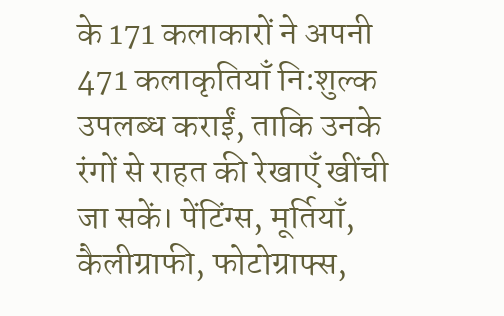के 171 कलाकारों ने अपनी 471 कलाकृतियाँ नि:शुल्क उपलब्ध कराईं, ताकि उनके रंगों से राहत की रेखाएँ खींची जा सकें। पेंटिंग्स, मूर्तियाँ, कैलीग्राफी, फोटोग्राफ्स,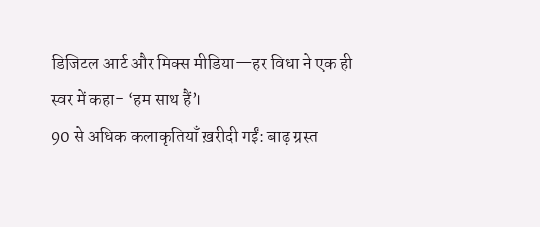डिजिटल आर्ट और मिक्स मीडिया—हर विधा ने एक ही स्वर में कहा- ‘हम साथ हैं’।
90 से अधिक कलाकृतियाँ ख़रीदी गईं: बाढ़ ग्रस्त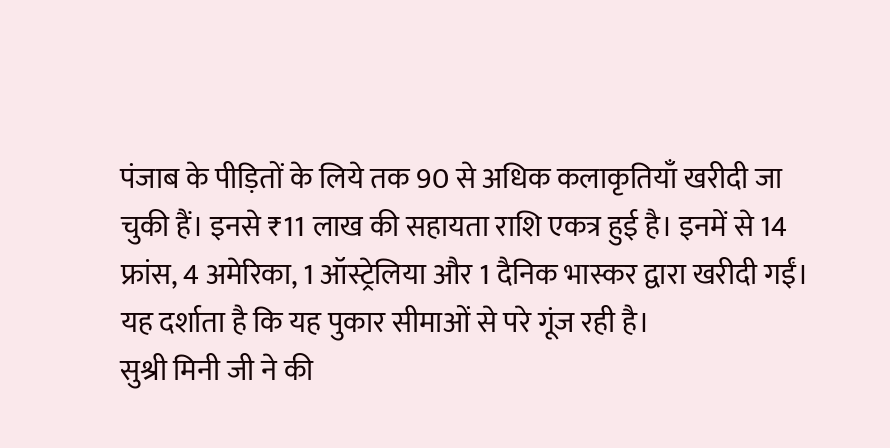पंजाब के पीड़ितों के लिये तक 90 से अधिक कलाकृतियाँ खरीदी जा चुकी हैं। इनसे ₹11 लाख की सहायता राशि एकत्र हुई है। इनमें से 14 फ्रांस, 4 अमेरिका, 1 ऑस्ट्रेलिया और 1 दैनिक भास्कर द्वारा खरीदी गईं। यह दर्शाता है कि यह पुकार सीमाओं से परे गूंज रही है।
सुश्री मिनी जी ने की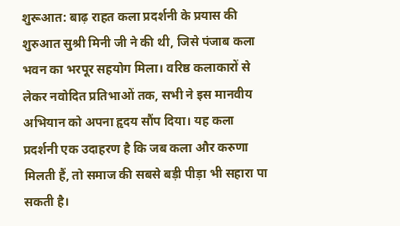शुरूआत: बाढ़ राहत कला प्रदर्शनी के प्रयास की शुरुआत सुश्री मिनी जी ने की थी, जिसे पंजाब कला भवन का भरपूर सहयोग मिला। वरिष्ठ कलाकारों से लेकर नवोदित प्रतिभाओं तक, सभी ने इस मानवीय अभियान को अपना हृदय सौंप दिया। यह कला प्रदर्शनी एक उदाहरण है कि जब कला और करुणा मिलती हैं, तो समाज की सबसे बड़ी पीड़ा भी सहारा पा सकती है।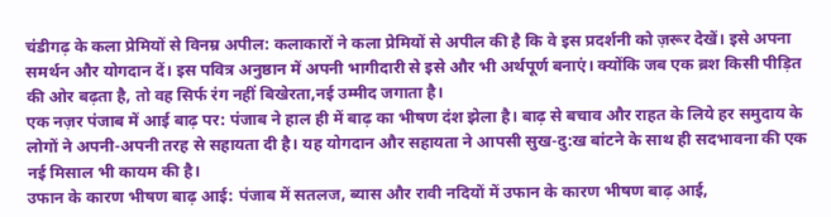चंडीगढ़ के कला प्रेमियों से विनम्र अपील: कलाकारों ने कला प्रेमियों से अपील की है कि वे इस प्रदर्शनी को ज़रूर देखें। इसे अपना समर्थन और योगदान दें। इस पवित्र अनुष्ठान में अपनी भागीदारी से इसे और भी अर्थपूर्ण बनाएं। क्योंकि जब एक ब्रश किसी पीड़ित की ओर बढ़ता है, तो वह सिर्फ रंग नहीं बिखेरता,नई उम्मीद जगाता है।
एक नज़र पंजाब में आई बाढ़ पर: पंजाब ने हाल ही में बाढ़ का भीषण दंश झेला है। बाढ़ से बचाव और राहत के लिये हर समुदाय के लोगों ने अपनी-अपनी तरह से सहायता दी है। यह योगदान और सहायता ने आपसी सुख-दु:ख बांटने के साथ ही सदभावना की एक नई मिसाल भी कायम की है।
उफान के कारण भीषण बाढ़ आई: पंजाब में सतलज, ब्यास और रावी नदियों में उफान के कारण भीषण बाढ़ आई,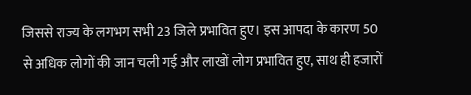जिससे राज्य के लगभग सभी 23 जिले प्रभावित हुए। इस आपदा के कारण 50 से अधिक लोगों की जान चली गई और लाखों लोग प्रभावित हुए, साथ ही हजारों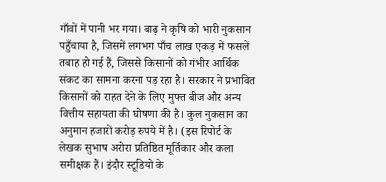गाँवों में पानी भर गया। बाढ़ ने कृषि को भारी नुकसान पहुँचाया है, जिसमें लगभग पाँच लाख एकड़ में फसलें तबाह हो गई हैं, जिससे किसानों को गंभीर आर्थिक संकट का सामना करना पड़ रहा है। सरकार ने प्रभावित किसानों को राहत देने के लिए मुफ्त बीज और अन्य वित्तीय सहायता की घोषणा की है। कुल नुकसान का अनुमान हजारों करोड़ रुपये में है। (इस रिपोर्ट के लेखक सुभाष अरोरा प्रतिष्ठित मूर्तिकार और कला समीक्षक हैं। इंदौर स्टूडियो के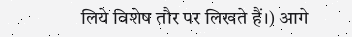लिये विशेष तौर पर लिखते हैं।) आगे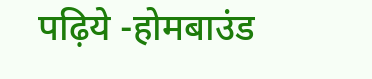पढ़िये -होमबाउंड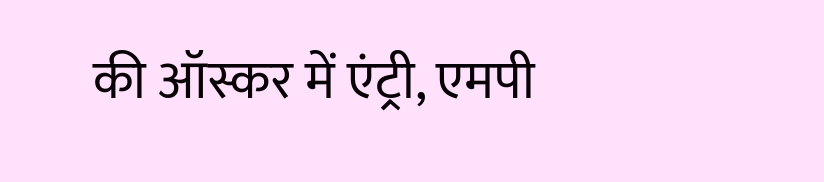की ऑस्कर में एंट्री, एमपी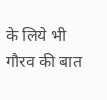के लिये भी गौरव की बात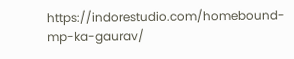https://indorestudio.com/homebound-mp-ka-gaurav/